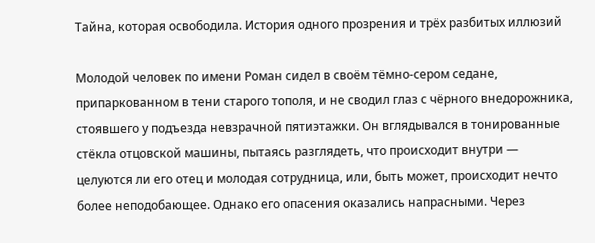Тайна, которая освободила. История одного прозрения и трёх разбитых иллюзий

Молодой человек по имени Роман сидел в своём тёмно-сером седане, припаркованном в тени старого тополя, и не сводил глаз с чёрного внедорожника, стоявшего у подъезда невзрачной пятиэтажки. Он вглядывался в тонированные стёкла отцовской машины, пытаясь разглядеть, что происходит внутри — целуются ли его отец и молодая сотрудница, или, быть может, происходит нечто более неподобающее. Однако его опасения оказались напрасными. Через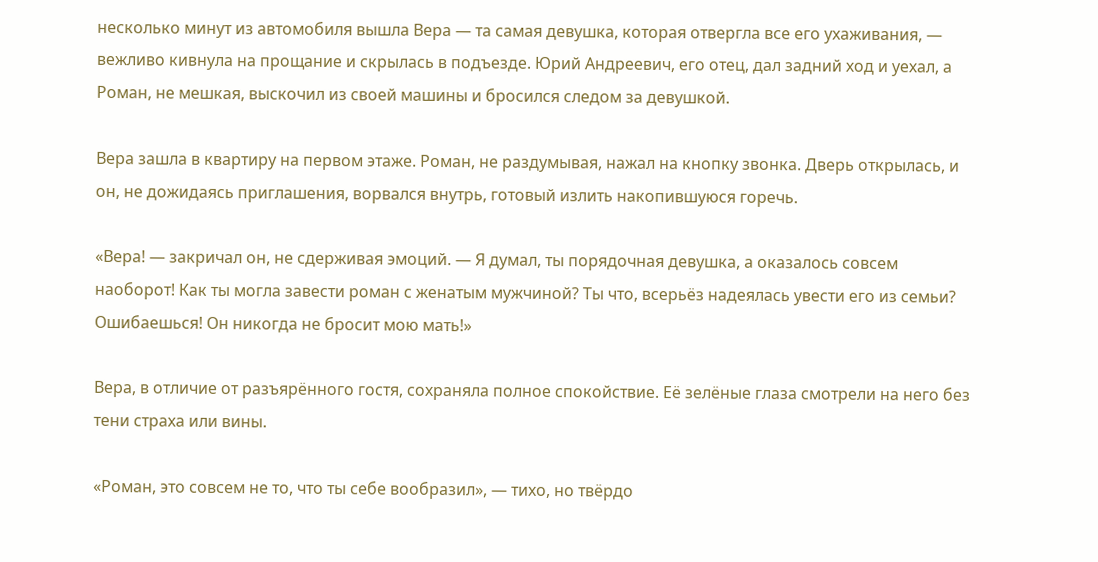несколько минут из автомобиля вышла Вера — та самая девушка, которая отвергла все его ухаживания, — вежливо кивнула на прощание и скрылась в подъезде. Юрий Андреевич, его отец, дал задний ход и уехал, а Роман, не мешкая, выскочил из своей машины и бросился следом за девушкой.

Вера зашла в квартиру на первом этаже. Роман, не раздумывая, нажал на кнопку звонка. Дверь открылась, и он, не дожидаясь приглашения, ворвался внутрь, готовый излить накопившуюся горечь.

«Вера! — закричал он, не сдерживая эмоций. — Я думал, ты порядочная девушка, а оказалось совсем наоборот! Как ты могла завести роман с женатым мужчиной? Ты что, всерьёз надеялась увести его из семьи? Ошибаешься! Он никогда не бросит мою мать!»

Вера, в отличие от разъярённого гостя, сохраняла полное спокойствие. Её зелёные глаза смотрели на него без тени страха или вины.

«Роман, это совсем не то, что ты себе вообразил», — тихо, но твёрдо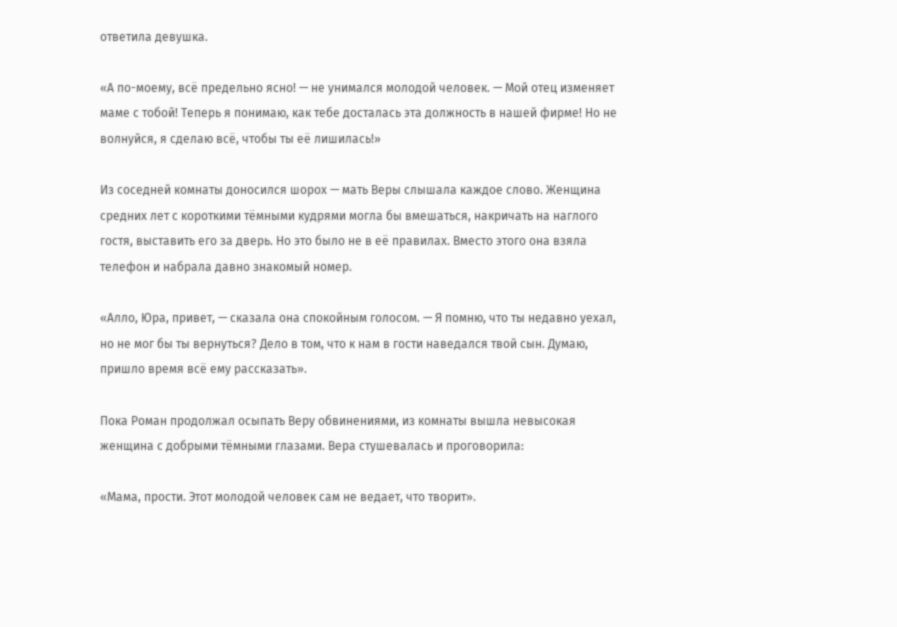ответила девушка.

«А по-моему, всё предельно ясно! — не унимался молодой человек. — Мой отец изменяет маме с тобой! Теперь я понимаю, как тебе досталась эта должность в нашей фирме! Но не волнуйся, я сделаю всё, чтобы ты её лишилась!»

Из соседней комнаты доносился шорох — мать Веры слышала каждое слово. Женщина средних лет с короткими тёмными кудрями могла бы вмешаться, накричать на наглого гостя, выставить его за дверь. Но это было не в её правилах. Вместо этого она взяла телефон и набрала давно знакомый номер.

«Алло, Юра, привет, — сказала она спокойным голосом. — Я помню, что ты недавно уехал, но не мог бы ты вернуться? Дело в том, что к нам в гости наведался твой сын. Думаю, пришло время всё ему рассказать».

Пока Роман продолжал осыпать Веру обвинениями, из комнаты вышла невысокая женщина с добрыми тёмными глазами. Вера стушевалась и проговорила:

«Мама, прости. Этот молодой человек сам не ведает, что творит».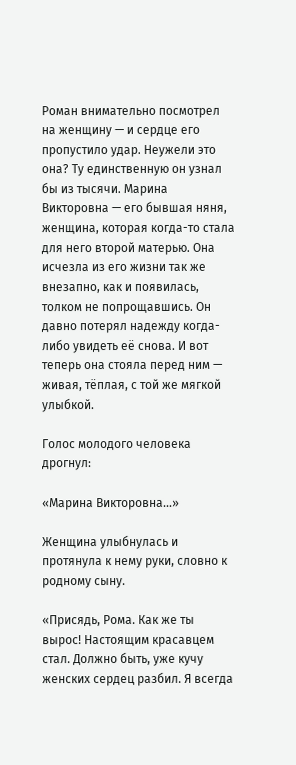Роман внимательно посмотрел на женщину — и сердце его пропустило удар. Неужели это она? Ту единственную он узнал бы из тысячи. Марина Викторовна — его бывшая няня, женщина, которая когда-то стала для него второй матерью. Она исчезла из его жизни так же внезапно, как и появилась, толком не попрощавшись. Он давно потерял надежду когда-либо увидеть её снова. И вот теперь она стояла перед ним — живая, тёплая, с той же мягкой улыбкой.

Голос молодого человека дрогнул:

«Марина Викторовна…»

Женщина улыбнулась и протянула к нему руки, словно к родному сыну.

«Присядь, Рома. Как же ты вырос! Настоящим красавцем стал. Должно быть, уже кучу женских сердец разбил. Я всегда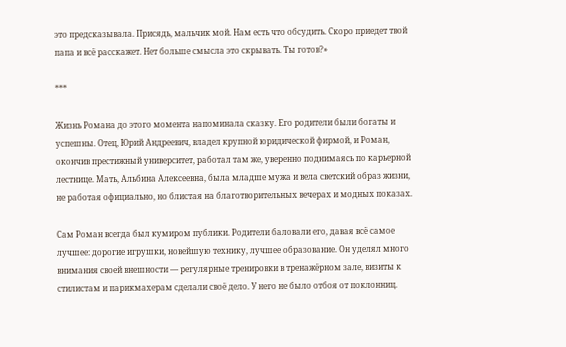это предсказывала. Присядь, мальчик мой. Нам есть что обсудить. Скоро приедет твой папа и всё расскажет. Нет больше смысла это скрывать. Ты готов?»

***

Жизнь Романа до этого момента напоминала сказку. Его родители были богаты и успешны. Отец, Юрий Андреевич, владел крупной юридической фирмой, и Роман, окончив престижный университет, работал там же, уверенно поднимаясь по карьерной лестнице. Мать, Альбина Алексеевна, была младше мужа и вела светский образ жизни, не работая официально, но блистая на благотворительных вечерах и модных показах.

Сам Роман всегда был кумиром публики. Родители баловали его, давая всё самое лучшее: дорогие игрушки, новейшую технику, лучшее образование. Он уделял много внимания своей внешности — регулярные тренировки в тренажёрном зале, визиты к стилистам и парикмахерам сделали своё дело. У него не было отбоя от поклонниц.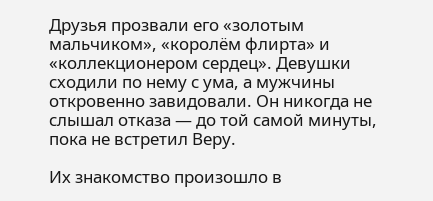Друзья прозвали его «золотым мальчиком», «королём флирта» и «коллекционером сердец». Девушки сходили по нему с ума, а мужчины откровенно завидовали. Он никогда не слышал отказа — до той самой минуты, пока не встретил Веру.

Их знакомство произошло в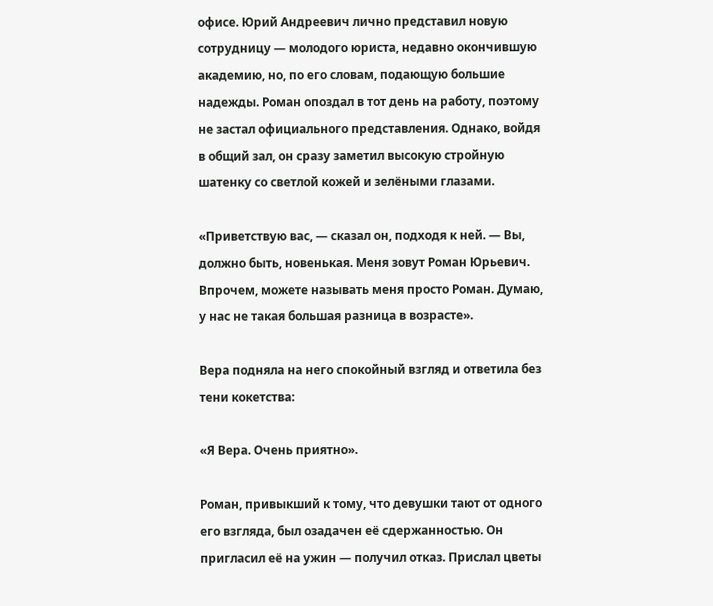офисе. Юрий Андреевич лично представил новую сотрудницу — молодого юриста, недавно окончившую академию, но, по его словам, подающую большие надежды. Роман опоздал в тот день на работу, поэтому не застал официального представления. Однако, войдя в общий зал, он сразу заметил высокую стройную шатенку со светлой кожей и зелёными глазами.

«Приветствую вас, — сказал он, подходя к ней. — Вы, должно быть, новенькая. Меня зовут Роман Юрьевич. Впрочем, можете называть меня просто Роман. Думаю, у нас не такая большая разница в возрасте».

Вера подняла на него спокойный взгляд и ответила без тени кокетства:

«Я Вера. Очень приятно».

Роман, привыкший к тому, что девушки тают от одного его взгляда, был озадачен её сдержанностью. Он пригласил её на ужин — получил отказ. Прислал цветы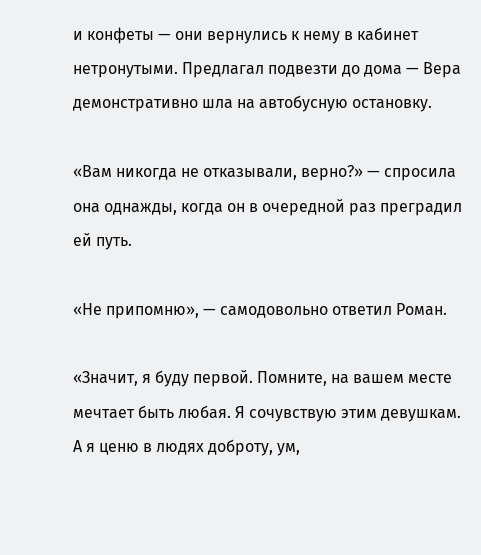и конфеты — они вернулись к нему в кабинет нетронутыми. Предлагал подвезти до дома — Вера демонстративно шла на автобусную остановку.

«Вам никогда не отказывали, верно?» — спросила она однажды, когда он в очередной раз преградил ей путь.

«Не припомню», — самодовольно ответил Роман.

«Значит, я буду первой. Помните, на вашем месте мечтает быть любая. Я сочувствую этим девушкам. А я ценю в людях доброту, ум,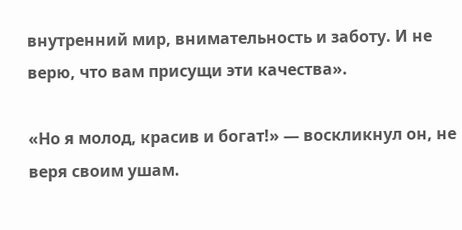внутренний мир, внимательность и заботу. И не верю, что вам присущи эти качества».

«Но я молод, красив и богат!» — воскликнул он, не веря своим ушам.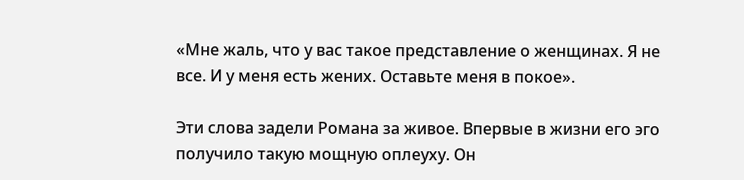«Мне жаль, что у вас такое представление о женщинах. Я не все. И у меня есть жених. Оставьте меня в покое».

Эти слова задели Романа за живое. Впервые в жизни его эго получило такую мощную оплеуху. Он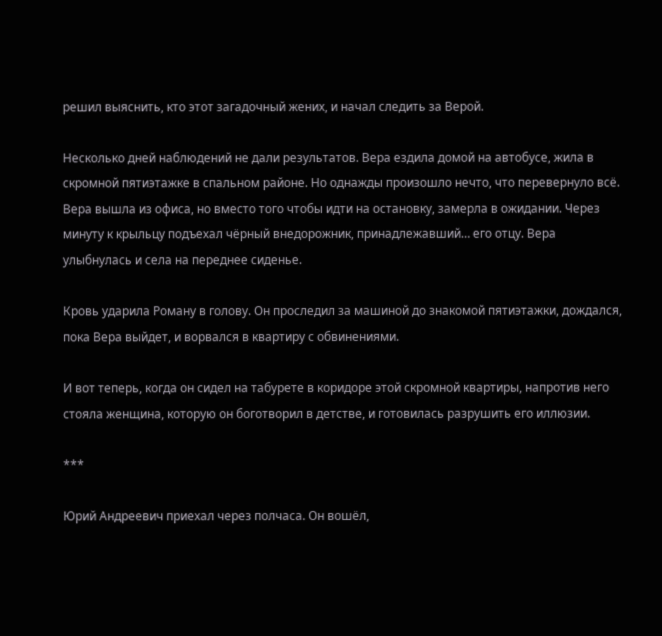решил выяснить, кто этот загадочный жених, и начал следить за Верой.

Несколько дней наблюдений не дали результатов. Вера ездила домой на автобусе, жила в скромной пятиэтажке в спальном районе. Но однажды произошло нечто, что перевернуло всё. Вера вышла из офиса, но вместо того чтобы идти на остановку, замерла в ожидании. Через минуту к крыльцу подъехал чёрный внедорожник, принадлежавший… его отцу. Вера улыбнулась и села на переднее сиденье.

Кровь ударила Роману в голову. Он проследил за машиной до знакомой пятиэтажки, дождался, пока Вера выйдет, и ворвался в квартиру с обвинениями.

И вот теперь, когда он сидел на табурете в коридоре этой скромной квартиры, напротив него стояла женщина, которую он боготворил в детстве, и готовилась разрушить его иллюзии.

***

Юрий Андреевич приехал через полчаса. Он вошёл,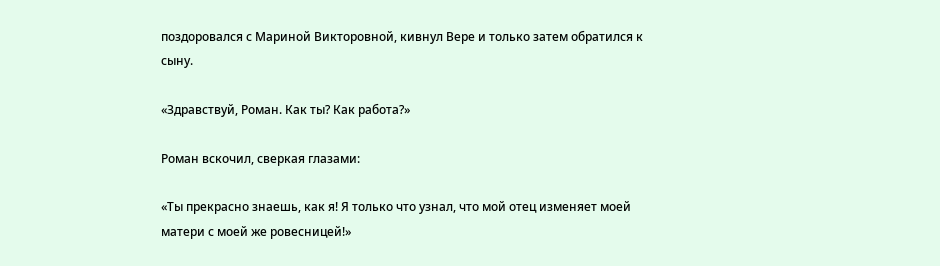поздоровался с Мариной Викторовной, кивнул Вере и только затем обратился к сыну.

«Здравствуй, Роман. Как ты? Как работа?»

Роман вскочил, сверкая глазами:

«Ты прекрасно знаешь, как я! Я только что узнал, что мой отец изменяет моей матери с моей же ровесницей!»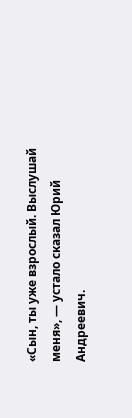«Сын, ты уже взрослый. Выслушай меня», — устало сказал Юрий Андреевич.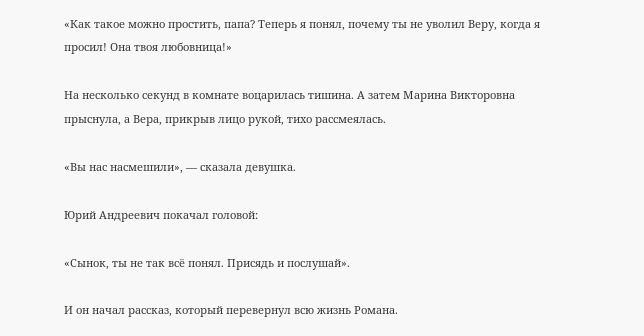«Как такое можно простить, папа? Теперь я понял, почему ты не уволил Веру, когда я просил! Она твоя любовница!»

На несколько секунд в комнате воцарилась тишина. А затем Марина Викторовна прыснула, а Вера, прикрыв лицо рукой, тихо рассмеялась.

«Вы нас насмешили», — сказала девушка.

Юрий Андреевич покачал головой:

«Сынок, ты не так всё понял. Присядь и послушай».

И он начал рассказ, который перевернул всю жизнь Романа.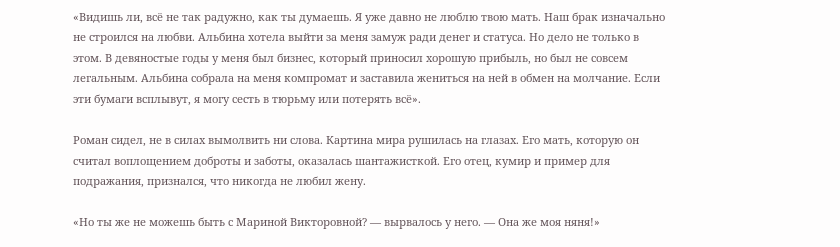«Видишь ли, всё не так радужно, как ты думаешь. Я уже давно не люблю твою мать. Наш брак изначально не строился на любви. Альбина хотела выйти за меня замуж ради денег и статуса. Но дело не только в этом. В девяностые годы у меня был бизнес, который приносил хорошую прибыль, но был не совсем легальным. Альбина собрала на меня компромат и заставила жениться на ней в обмен на молчание. Если эти бумаги всплывут, я могу сесть в тюрьму или потерять всё».

Роман сидел, не в силах вымолвить ни слова. Картина мира рушилась на глазах. Его мать, которую он считал воплощением доброты и заботы, оказалась шантажисткой. Его отец, кумир и пример для подражания, признался, что никогда не любил жену.

«Но ты же не можешь быть с Мариной Викторовной? — вырвалось у него. — Она же моя няня!»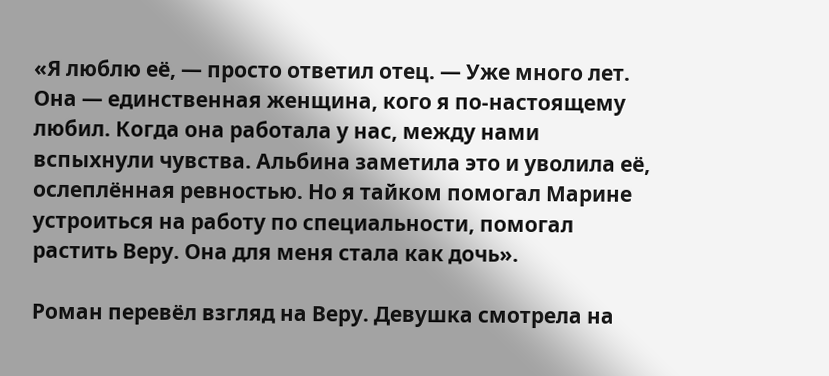«Я люблю её, — просто ответил отец. — Уже много лет. Она — единственная женщина, кого я по-настоящему любил. Когда она работала у нас, между нами вспыхнули чувства. Альбина заметила это и уволила её, ослеплённая ревностью. Но я тайком помогал Марине устроиться на работу по специальности, помогал растить Веру. Она для меня стала как дочь».

Роман перевёл взгляд на Веру. Девушка смотрела на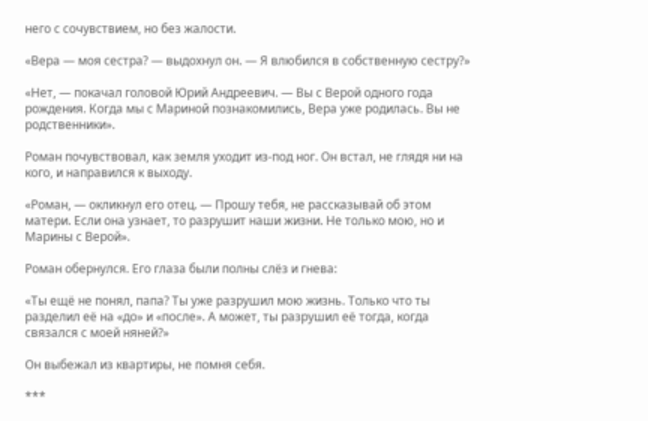него с сочувствием, но без жалости.

«Вера — моя сестра? — выдохнул он. — Я влюбился в собственную сестру?»

«Нет, — покачал головой Юрий Андреевич. — Вы с Верой одного года рождения. Когда мы с Мариной познакомились, Вера уже родилась. Вы не родственники».

Роман почувствовал, как земля уходит из-под ног. Он встал, не глядя ни на кого, и направился к выходу.

«Роман, — окликнул его отец. — Прошу тебя, не рассказывай об этом матери. Если она узнает, то разрушит наши жизни. Не только мою, но и Марины с Верой».

Роман обернулся. Его глаза были полны слёз и гнева:

«Ты ещё не понял, папа? Ты уже разрушил мою жизнь. Только что ты разделил её на «до» и «после». А может, ты разрушил её тогда, когда связался с моей няней?»

Он выбежал из квартиры, не помня себя.

***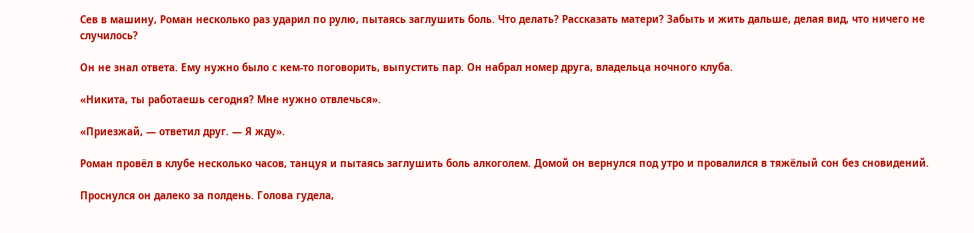Сев в машину, Роман несколько раз ударил по рулю, пытаясь заглушить боль. Что делать? Рассказать матери? Забыть и жить дальше, делая вид, что ничего не случилось?

Он не знал ответа. Ему нужно было с кем-то поговорить, выпустить пар. Он набрал номер друга, владельца ночного клуба.

«Никита, ты работаешь сегодня? Мне нужно отвлечься».

«Приезжай, — ответил друг. — Я жду».

Роман провёл в клубе несколько часов, танцуя и пытаясь заглушить боль алкоголем. Домой он вернулся под утро и провалился в тяжёлый сон без сновидений.

Проснулся он далеко за полдень. Голова гудела,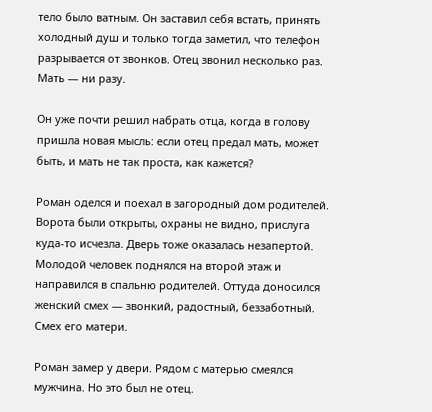тело было ватным. Он заставил себя встать, принять холодный душ и только тогда заметил, что телефон разрывается от звонков. Отец звонил несколько раз. Мать — ни разу.

Он уже почти решил набрать отца, когда в голову пришла новая мысль: если отец предал мать, может быть, и мать не так проста, как кажется?

Роман оделся и поехал в загородный дом родителей. Ворота были открыты, охраны не видно, прислуга куда-то исчезла. Дверь тоже оказалась незапертой. Молодой человек поднялся на второй этаж и направился в спальню родителей. Оттуда доносился женский смех — звонкий, радостный, беззаботный. Смех его матери.

Роман замер у двери. Рядом с матерью смеялся мужчина. Но это был не отец.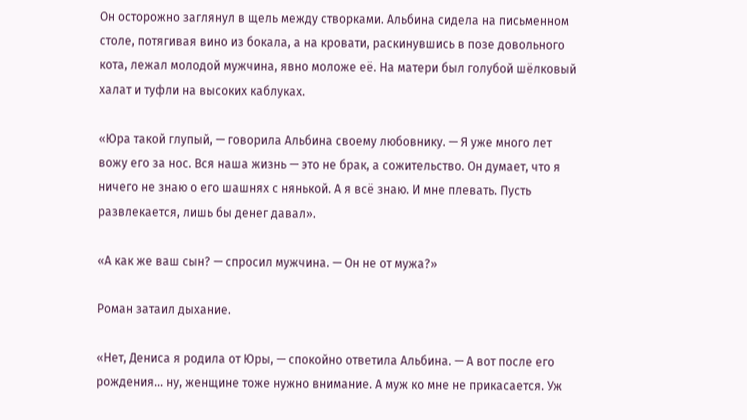Он осторожно заглянул в щель между створками. Альбина сидела на письменном столе, потягивая вино из бокала, а на кровати, раскинувшись в позе довольного кота, лежал молодой мужчина, явно моложе её. На матери был голубой шёлковый халат и туфли на высоких каблуках.

«Юра такой глупый, — говорила Альбина своему любовнику. — Я уже много лет вожу его за нос. Вся наша жизнь — это не брак, а сожительство. Он думает, что я ничего не знаю о его шашнях с нянькой. А я всё знаю. И мне плевать. Пусть развлекается, лишь бы денег давал».

«А как же ваш сын? — спросил мужчина. — Он не от мужа?»

Роман затаил дыхание.

«Нет, Дениса я родила от Юры, — спокойно ответила Альбина. — А вот после его рождения… ну, женщине тоже нужно внимание. А муж ко мне не прикасается. Уж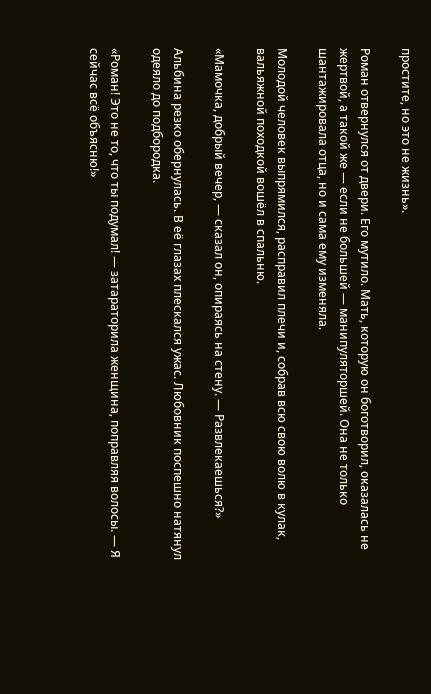простите, но это не жизнь».

Роман отвернулся от двери. Его мутило. Мать, которую он боготворил, оказалась не жертвой, а такой же — если не большей — манипуляторшей. Она не только шантажировала отца, но и сама ему изменяла.

Молодой человек выпрямился, расправил плечи и, собрав всю свою волю в кулак, вальяжной походкой вошёл в спальню.

«Мамочка, добрый вечер, — сказал он, опираясь на стену. — Развлекаешься?»

Альбина резко обернулась. В её глазах плескался ужас. Любовник поспешно натянул одеяло до подбородка.

«Роман! Это не то, что ты подумал! — затараторила женщина, поправляя волосы. — Я сейчас всё объясню!»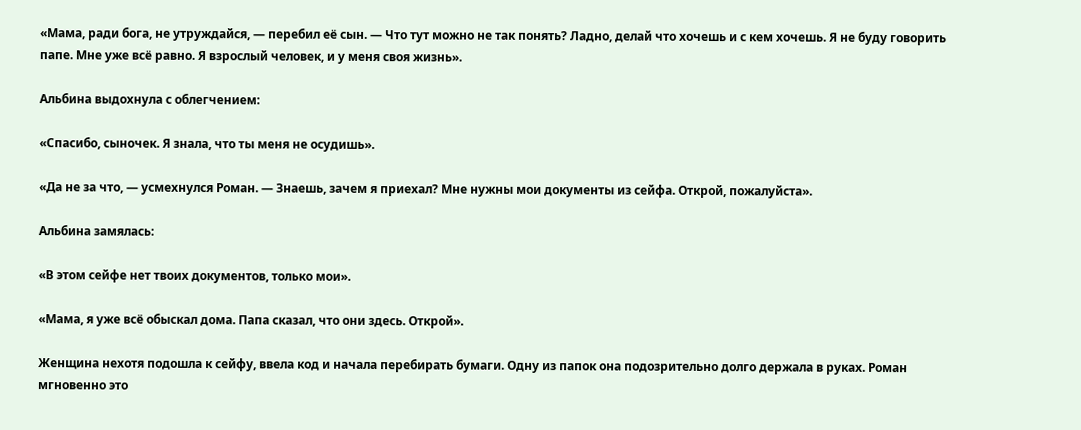«Мама, ради бога, не утруждайся, — перебил её сын. — Что тут можно не так понять? Ладно, делай что хочешь и с кем хочешь. Я не буду говорить папе. Мне уже всё равно. Я взрослый человек, и у меня своя жизнь».

Альбина выдохнула с облегчением:

«Спасибо, сыночек. Я знала, что ты меня не осудишь».

«Да не за что, — усмехнулся Роман. — Знаешь, зачем я приехал? Мне нужны мои документы из сейфа. Открой, пожалуйста».

Альбина замялась:

«В этом сейфе нет твоих документов, только мои».

«Мама, я уже всё обыскал дома. Папа сказал, что они здесь. Открой».

Женщина нехотя подошла к сейфу, ввела код и начала перебирать бумаги. Одну из папок она подозрительно долго держала в руках. Роман мгновенно это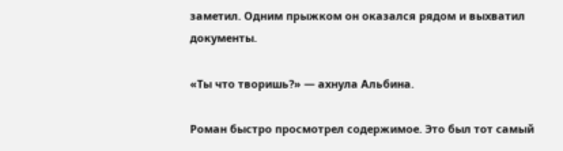заметил. Одним прыжком он оказался рядом и выхватил документы.

«Ты что творишь?» — ахнула Альбина.

Роман быстро просмотрел содержимое. Это был тот самый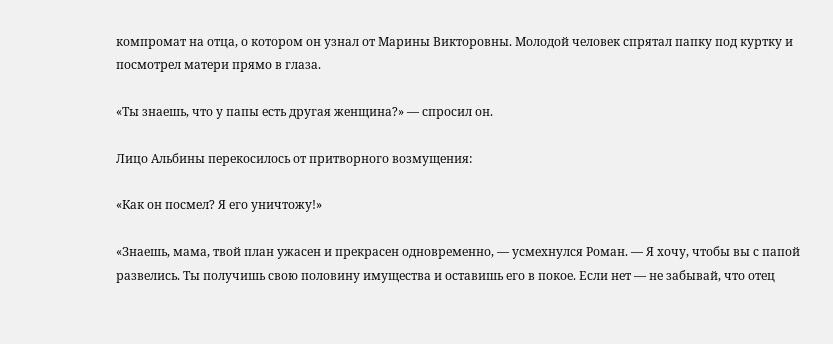компромат на отца, о котором он узнал от Марины Викторовны. Молодой человек спрятал папку под куртку и посмотрел матери прямо в глаза.

«Ты знаешь, что у папы есть другая женщина?» — спросил он.

Лицо Альбины перекосилось от притворного возмущения:

«Как он посмел? Я его уничтожу!»

«Знаешь, мама, твой план ужасен и прекрасен одновременно, — усмехнулся Роман. — Я хочу, чтобы вы с папой развелись. Ты получишь свою половину имущества и оставишь его в покое. Если нет — не забывай, что отец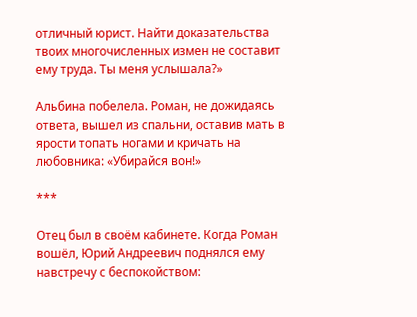отличный юрист. Найти доказательства твоих многочисленных измен не составит ему труда. Ты меня услышала?»

Альбина побелела. Роман, не дожидаясь ответа, вышел из спальни, оставив мать в ярости топать ногами и кричать на любовника: «Убирайся вон!»

***

Отец был в своём кабинете. Когда Роман вошёл, Юрий Андреевич поднялся ему навстречу с беспокойством: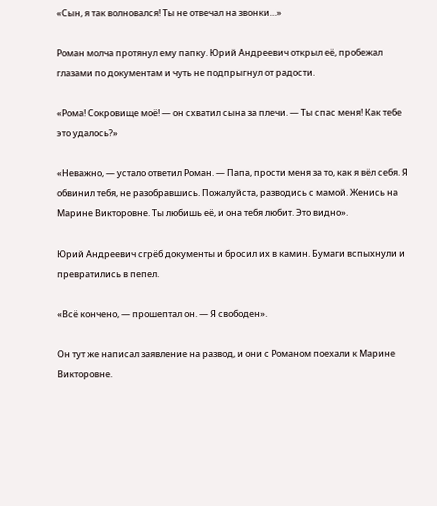«Сын, я так волновался! Ты не отвечал на звонки…»

Роман молча протянул ему папку. Юрий Андреевич открыл её, пробежал глазами по документам и чуть не подпрыгнул от радости.

«Рома! Сокровище моё! — он схватил сына за плечи. — Ты спас меня! Как тебе это удалось?»

«Неважно, — устало ответил Роман. — Папа, прости меня за то, как я вёл себя. Я обвинил тебя, не разобравшись. Пожалуйста, разводись с мамой. Женись на Марине Викторовне. Ты любишь её, и она тебя любит. Это видно».

Юрий Андреевич сгрёб документы и бросил их в камин. Бумаги вспыхнули и превратились в пепел.

«Всё кончено, — прошептал он. — Я свободен».

Он тут же написал заявление на развод, и они с Романом поехали к Марине Викторовне.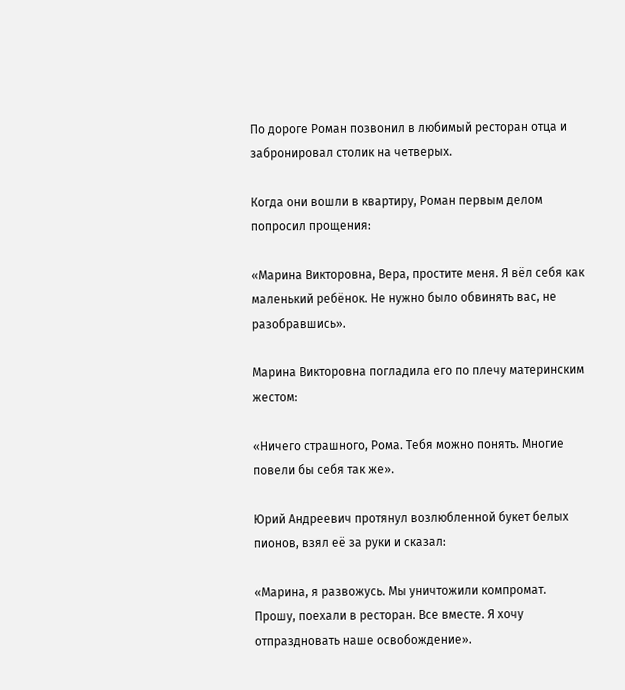По дороге Роман позвонил в любимый ресторан отца и забронировал столик на четверых.

Когда они вошли в квартиру, Роман первым делом попросил прощения:

«Марина Викторовна, Вера, простите меня. Я вёл себя как маленький ребёнок. Не нужно было обвинять вас, не разобравшись».

Марина Викторовна погладила его по плечу материнским жестом:

«Ничего страшного, Рома. Тебя можно понять. Многие повели бы себя так же».

Юрий Андреевич протянул возлюбленной букет белых пионов, взял её за руки и сказал:

«Марина, я развожусь. Мы уничтожили компромат. Прошу, поехали в ресторан. Все вместе. Я хочу отпраздновать наше освобождение».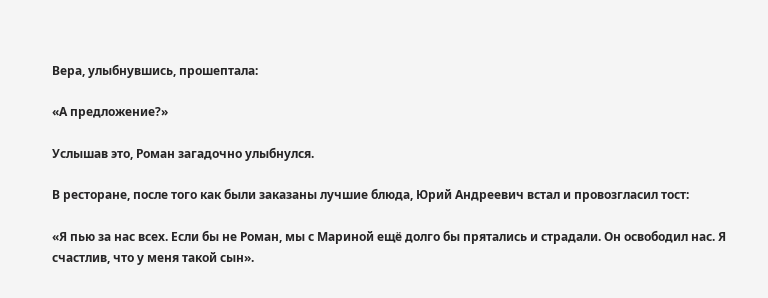Вера, улыбнувшись, прошептала:

«А предложение?»

Услышав это, Роман загадочно улыбнулся.

В ресторане, после того как были заказаны лучшие блюда, Юрий Андреевич встал и провозгласил тост:

«Я пью за нас всех. Если бы не Роман, мы с Мариной ещё долго бы прятались и страдали. Он освободил нас. Я счастлив, что у меня такой сын».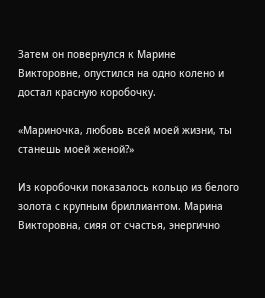Затем он повернулся к Марине Викторовне, опустился на одно колено и достал красную коробочку.

«Мариночка, любовь всей моей жизни, ты станешь моей женой?»

Из коробочки показалось кольцо из белого золота с крупным бриллиантом. Марина Викторовна, сияя от счастья, энергично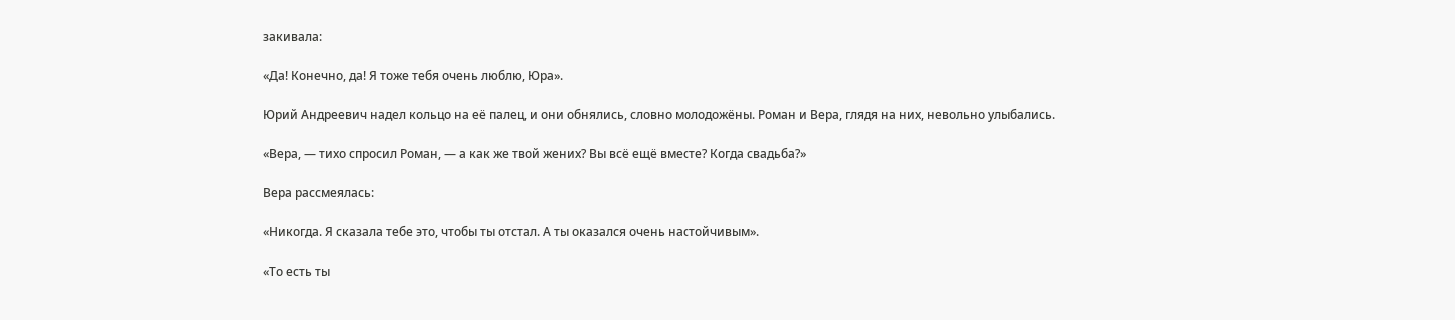закивала:

«Да! Конечно, да! Я тоже тебя очень люблю, Юра».

Юрий Андреевич надел кольцо на её палец, и они обнялись, словно молодожёны. Роман и Вера, глядя на них, невольно улыбались.

«Вера, — тихо спросил Роман, — а как же твой жених? Вы всё ещё вместе? Когда свадьба?»

Вера рассмеялась:

«Никогда. Я сказала тебе это, чтобы ты отстал. А ты оказался очень настойчивым».

«То есть ты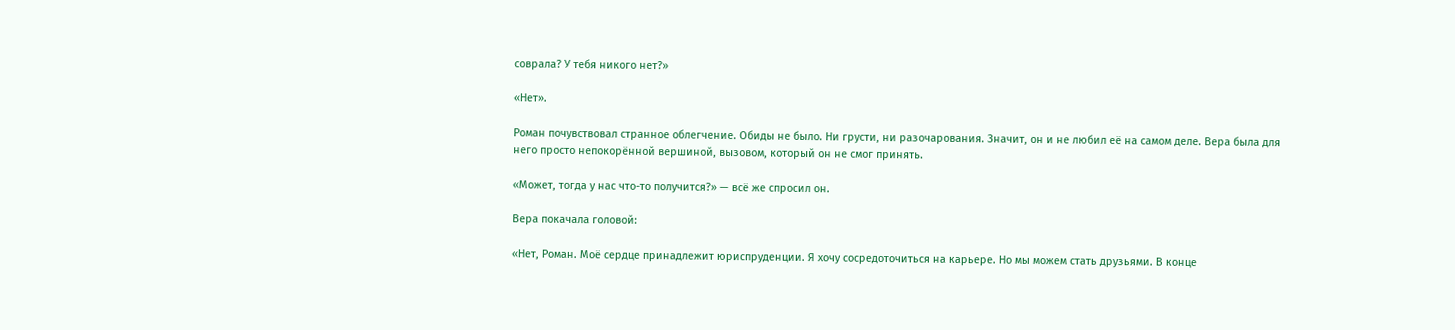соврала? У тебя никого нет?»

«Нет».

Роман почувствовал странное облегчение. Обиды не было. Ни грусти, ни разочарования. Значит, он и не любил её на самом деле. Вера была для него просто непокорённой вершиной, вызовом, который он не смог принять.

«Может, тогда у нас что-то получится?» — всё же спросил он.

Вера покачала головой:

«Нет, Роман. Моё сердце принадлежит юриспруденции. Я хочу сосредоточиться на карьере. Но мы можем стать друзьями. В конце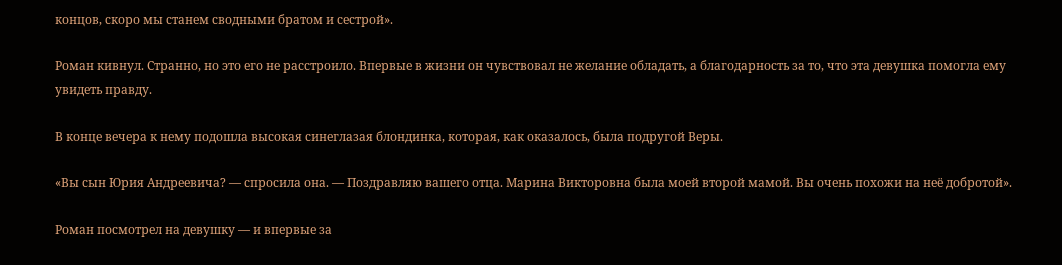концов, скоро мы станем сводными братом и сестрой».

Роман кивнул. Странно, но это его не расстроило. Впервые в жизни он чувствовал не желание обладать, а благодарность за то, что эта девушка помогла ему увидеть правду.

В конце вечера к нему подошла высокая синеглазая блондинка, которая, как оказалось, была подругой Веры.

«Вы сын Юрия Андреевича? — спросила она. — Поздравляю вашего отца. Марина Викторовна была моей второй мамой. Вы очень похожи на неё добротой».

Роман посмотрел на девушку — и впервые за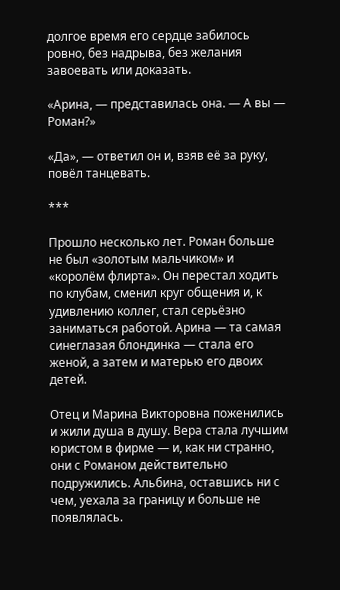долгое время его сердце забилось ровно, без надрыва, без желания завоевать или доказать.

«Арина, — представилась она. — А вы — Роман?»

«Да», — ответил он и, взяв её за руку, повёл танцевать.

***

Прошло несколько лет. Роман больше не был «золотым мальчиком» и «королём флирта». Он перестал ходить по клубам, сменил круг общения и, к удивлению коллег, стал серьёзно заниматься работой. Арина — та самая синеглазая блондинка — стала его женой, а затем и матерью его двоих детей.

Отец и Марина Викторовна поженились и жили душа в душу. Вера стала лучшим юристом в фирме — и, как ни странно, они с Романом действительно подружились. Альбина, оставшись ни с чем, уехала за границу и больше не появлялась.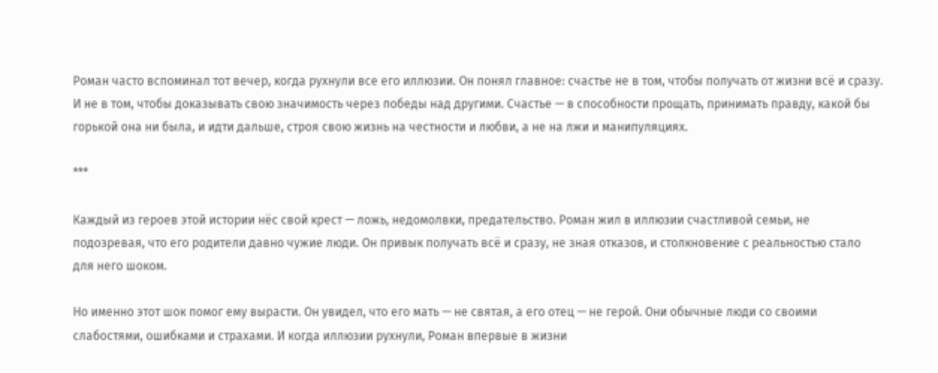Роман часто вспоминал тот вечер, когда рухнули все его иллюзии. Он понял главное: счастье не в том, чтобы получать от жизни всё и сразу. И не в том, чтобы доказывать свою значимость через победы над другими. Счастье — в способности прощать, принимать правду, какой бы горькой она ни была, и идти дальше, строя свою жизнь на честности и любви, а не на лжи и манипуляциях.

***

Каждый из героев этой истории нёс свой крест — ложь, недомолвки, предательство. Роман жил в иллюзии счастливой семьи, не подозревая, что его родители давно чужие люди. Он привык получать всё и сразу, не зная отказов, и столкновение с реальностью стало для него шоком.

Но именно этот шок помог ему вырасти. Он увидел, что его мать — не святая, а его отец — не герой. Они обычные люди со своими слабостями, ошибками и страхами. И когда иллюзии рухнули, Роман впервые в жизни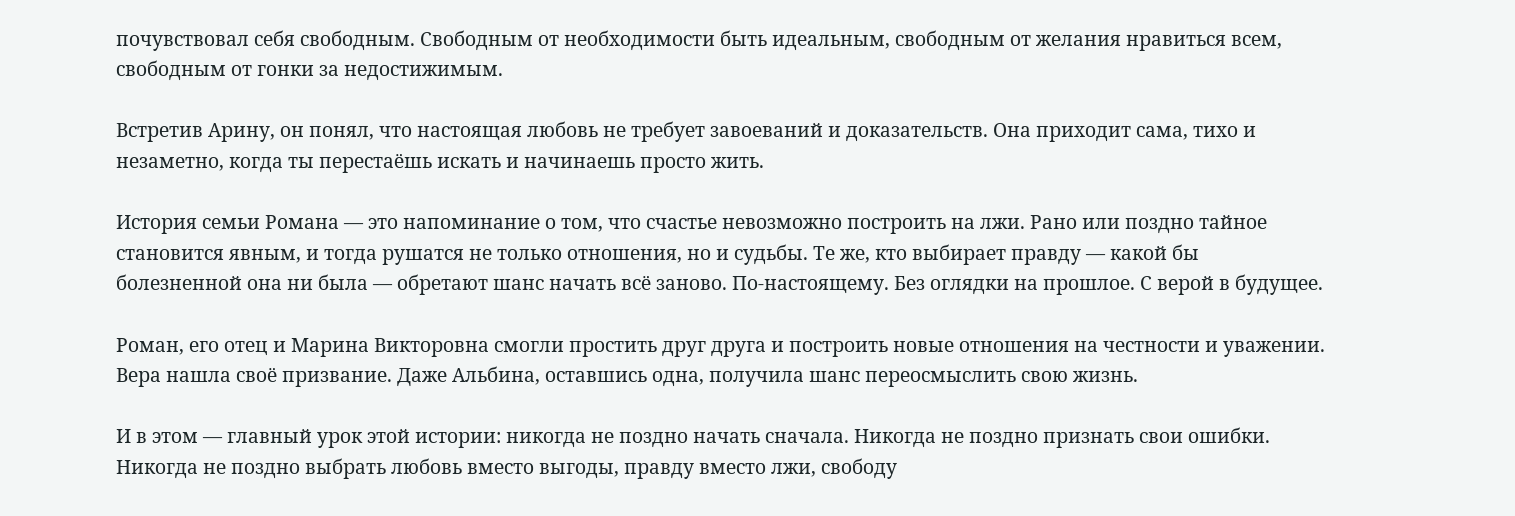почувствовал себя свободным. Свободным от необходимости быть идеальным, свободным от желания нравиться всем, свободным от гонки за недостижимым.

Встретив Арину, он понял, что настоящая любовь не требует завоеваний и доказательств. Она приходит сама, тихо и незаметно, когда ты перестаёшь искать и начинаешь просто жить.

История семьи Романа — это напоминание о том, что счастье невозможно построить на лжи. Рано или поздно тайное становится явным, и тогда рушатся не только отношения, но и судьбы. Те же, кто выбирает правду — какой бы болезненной она ни была — обретают шанс начать всё заново. По-настоящему. Без оглядки на прошлое. С верой в будущее.

Роман, его отец и Марина Викторовна смогли простить друг друга и построить новые отношения на честности и уважении. Вера нашла своё призвание. Даже Альбина, оставшись одна, получила шанс переосмыслить свою жизнь.

И в этом — главный урок этой истории: никогда не поздно начать сначала. Никогда не поздно признать свои ошибки. Никогда не поздно выбрать любовь вместо выгоды, правду вместо лжи, свободу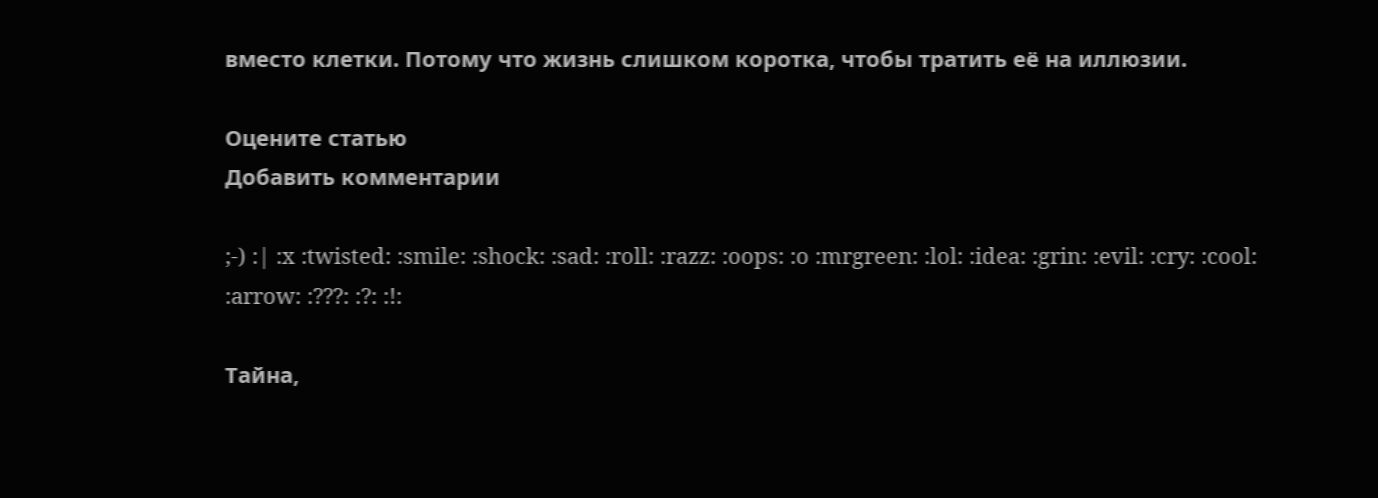вместо клетки. Потому что жизнь слишком коротка, чтобы тратить её на иллюзии.

Оцените статью
Добавить комментарии

;-) :| :x :twisted: :smile: :shock: :sad: :roll: :razz: :oops: :o :mrgreen: :lol: :idea: :grin: :evil: :cry: :cool: :arrow: :???: :?: :!:

Тайна,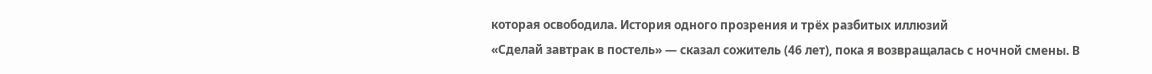которая освободила. История одного прозрения и трёх разбитых иллюзий
«Сделай завтрак в постель» — сказал сожитель (46 лет), пока я возвращалась с ночной смены. В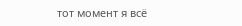тот момент я всё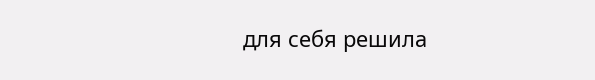для себя решила